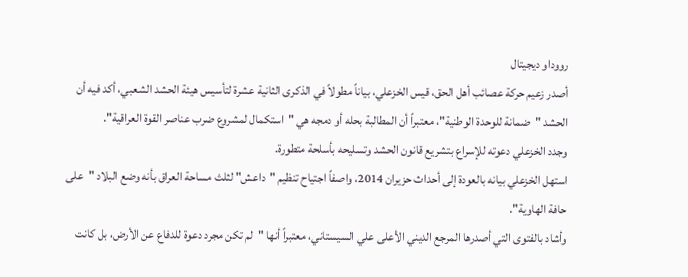رووداو ديجيتال
أصدر زعيم حركة عصائب أهل الحق، قيس الخزعلي، بياناً مطولاً في الذكرى الثانية عشرة لتأسيس هيئة الحشد الشعبي، أكد فيه أن الحشد "ضمانة للوحدة الوطنية"، معتبراً أن المطالبة بحله أو دمجه هي "استكمال لمشروع ضرب عناصر القوة العراقية".
وجدد الخزعلي دعوته للإسراع بتشريع قانون الحشد وتسليحه بأسلحة متطورة.
استهل الخزعلي بيانه بالعودة إلى أحداث حزيران 2014، واصفاً اجتياح تنظيم "داعش" لثلث مساحة العراق بأنه وضع البلاد "على حافة الهاوية".
وأشاد بالفتوى التي أصدرها المرجع الديني الأعلى علي السيستاني، معتبراً أنها "لم تكن مجرد دعوة للدفاع عن الأرض، بل كانت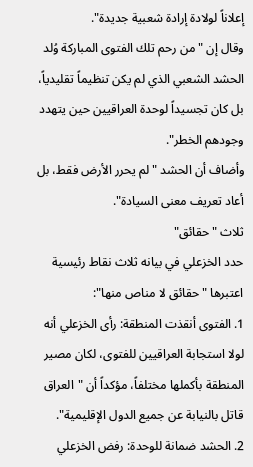إعلاناً لولادة إرادة شعبية جديدة".
وقال إن "من رحم تلك الفتوى المباركة وُلد الحشد الشعبي الذي لم يكن تنظيماً تقليدياً، بل كان تجسيداً لوحدة العراقيين حين يتهدد وجودهم الخطر".
وأضاف أن الحشد "لم يحرر الأرض فقط، بل أعاد تعريف معنى السيادة".
ثلاث "حقائق"
حدد الخزعلي في بيانه ثلاث نقاط رئيسية اعتبرها "حقائق لا مناص منها":
1. الفتوى أنقذت المنطقة: رأى الخزعلي أنه لولا استجابة العراقيين للفتوى، لكان مصير المنطقة بأكملها مختلفاً، مؤكداً أن "العراق قاتل بالنيابة عن جميع الدول الإقليمية".
2. الحشد ضمانة للوحدة: رفض الخزعلي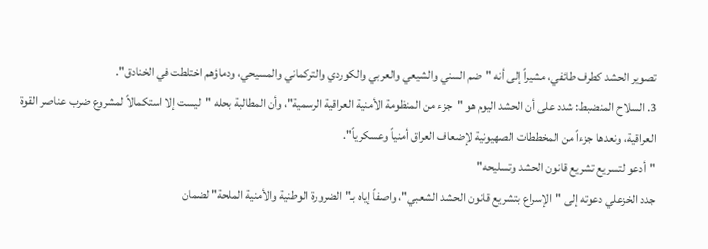تصوير الحشد كطرف طائفي، مشيراً إلى أنه "ضم السني والشيعي والعربي والكوردي والتركماني والمسيحي، ودماؤهم اختلطت في الخنادق".
3. السلاح المنضبط: شدد على أن الحشد اليوم هو "جزء من المنظومة الأمنية العراقية الرسمية"، وأن المطالبة بحله "ليست إلا استكمالاً لمشروع ضرب عناصر القوة العراقية، ونعدها جزءاً من المخططات الصهيونية لإضعاف العراق أمنياً وعسكرياً".
"أدعو لتسريع تشريع قانون الحشد وتسليحه"
جدد الخزعلي دعوته إلى "الإسراع بتشريع قانون الحشد الشعبي"، واصفاً إياه بـ"الضرورة الوطنية والأمنية الملحة" لضمان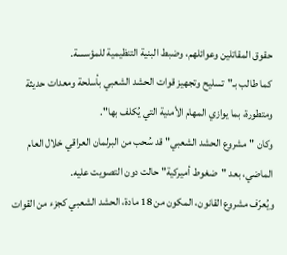حقوق المقاتلين وعوائلهم، وضبط البنية التنظيمية للمؤسسة.
كما طالب بـ"تسليح وتجهيز قوات الحشد الشعبي بأسلحة ومعدات حديثة ومتطورة، بما يوازي المهام الأمنية التي يُكلف بها".
وكان "مشروع الحشد الشعبي" قد سُحب من البرلمان العراقي خلال العام الماضي، بعد "ضغوط أميركية" حالت دون التصويت عليه.
ويُعرّف مشروع القانون، المكون من 18 مادة، الحشد الشعبي كجزء من القوات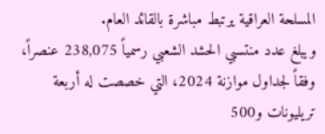المسلحة العراقية يرتبط مباشرة بالقائد العام.
ويبلغ عدد منتسبي الحشد الشعبي رسمياً 238,075 عنصراً، وفقاً لجداول موازنة 2024، التي خصصت له أربعة تريليونات و500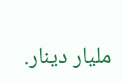مليار دينار.